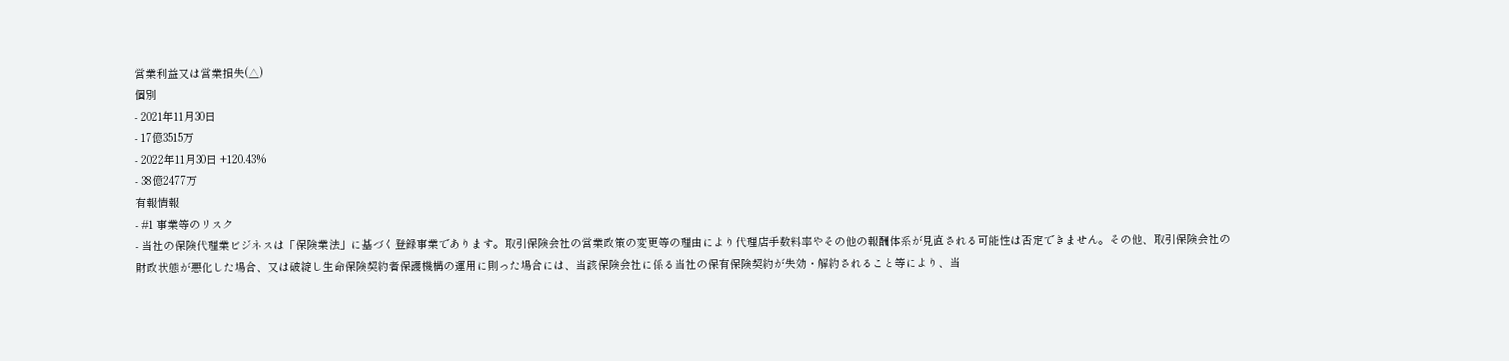営業利益又は営業損失(△)
個別
- 2021年11月30日
- 17億3515万
- 2022年11月30日 +120.43%
- 38億2477万
有報情報
- #1 事業等のリスク
- 当社の保険代理業ビジネスは「保険業法」に基づく登録事業であります。取引保険会社の営業政策の変更等の理由により代理店手数料率やその他の報酬体系が見直される可能性は否定できません。その他、取引保険会社の財政状態が悪化した場合、又は破綻し生命保険契約者保護機構の運用に則った場合には、当該保険会社に係る当社の保有保険契約が失効・解約されること等により、当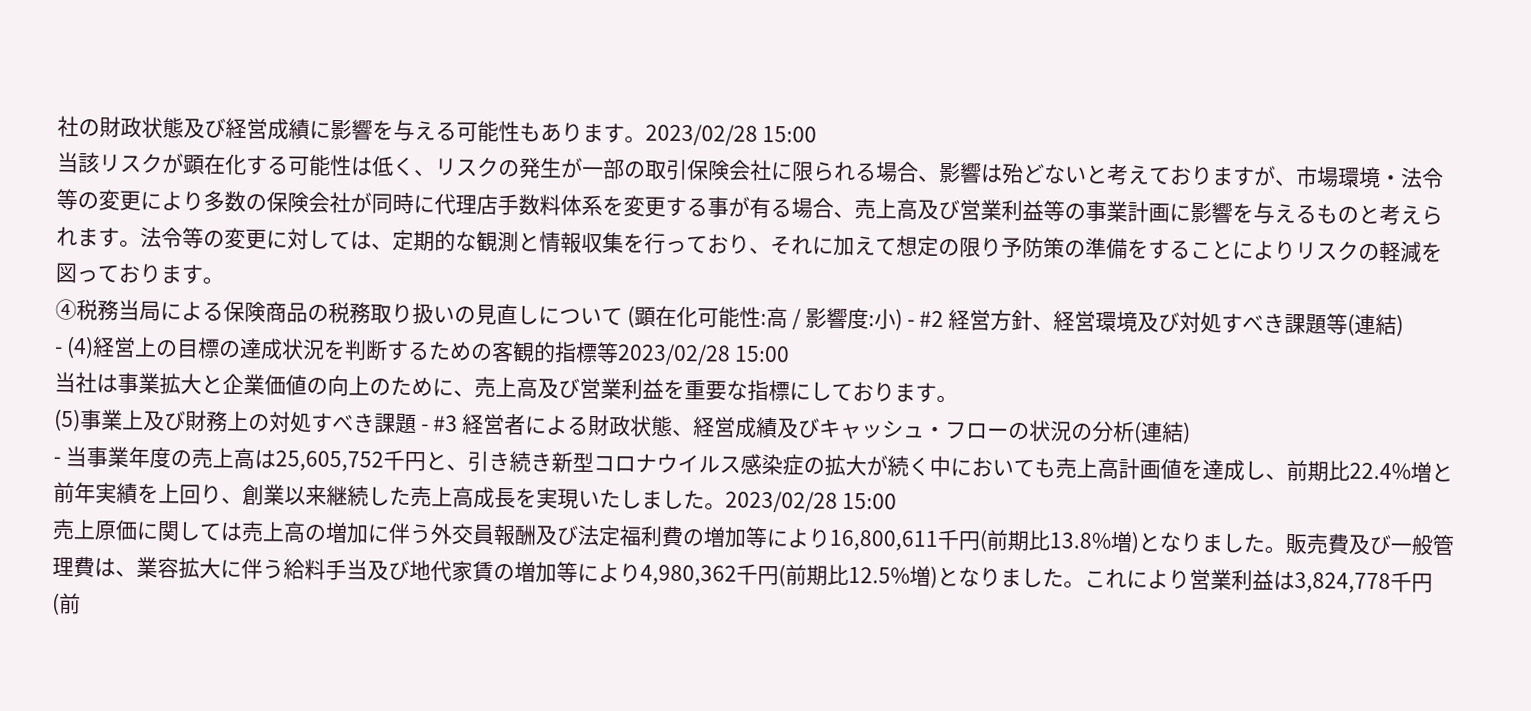社の財政状態及び経営成績に影響を与える可能性もあります。2023/02/28 15:00
当該リスクが顕在化する可能性は低く、リスクの発生が一部の取引保険会社に限られる場合、影響は殆どないと考えておりますが、市場環境・法令等の変更により多数の保険会社が同時に代理店手数料体系を変更する事が有る場合、売上高及び営業利益等の事業計画に影響を与えるものと考えられます。法令等の変更に対しては、定期的な観測と情報収集を行っており、それに加えて想定の限り予防策の準備をすることによりリスクの軽減を図っております。
④税務当局による保険商品の税務取り扱いの見直しについて (顕在化可能性:高 / 影響度:小) - #2 経営方針、経営環境及び対処すべき課題等(連結)
- (4)経営上の目標の達成状況を判断するための客観的指標等2023/02/28 15:00
当社は事業拡大と企業価値の向上のために、売上高及び営業利益を重要な指標にしております。
(5)事業上及び財務上の対処すべき課題 - #3 経営者による財政状態、経営成績及びキャッシュ・フローの状況の分析(連結)
- 当事業年度の売上高は25,605,752千円と、引き続き新型コロナウイルス感染症の拡大が続く中においても売上高計画値を達成し、前期比22.4%増と前年実績を上回り、創業以来継続した売上高成長を実現いたしました。2023/02/28 15:00
売上原価に関しては売上高の増加に伴う外交員報酬及び法定福利費の増加等により16,800,611千円(前期比13.8%増)となりました。販売費及び一般管理費は、業容拡大に伴う給料手当及び地代家賃の増加等により4,980,362千円(前期比12.5%増)となりました。これにより営業利益は3,824,778千円(前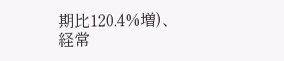期比120.4%増)、経常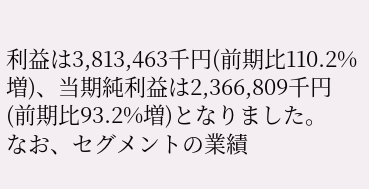利益は3,813,463千円(前期比110.2%増)、当期純利益は2,366,809千円(前期比93.2%増)となりました。
なお、セグメントの業績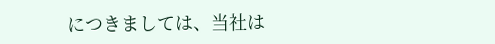につきましては、当社は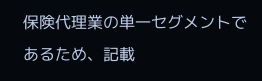保険代理業の単一セグメントであるため、記載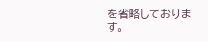を省略しております。